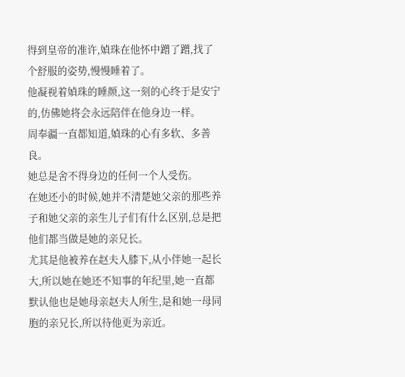得到皇帝的准许,媜珠在他怀中蹭了蹭,找了个舒服的姿势,慢慢睡着了。
他凝视着媜珠的睡颜,这一刻的心终于是安宁的,仿佛她将会永远陪伴在他身边一样。
周奉疆一直都知道,媜珠的心有多软、多善良。
她总是舍不得身边的任何一个人受伤。
在她还小的时候,她并不清楚她父亲的那些养子和她父亲的亲生儿子们有什么区别,总是把他们都当做是她的亲兄长。
尤其是他被养在赵夫人膝下,从小伴她一起长大,所以她在她还不知事的年纪里,她一直都默认他也是她母亲赵夫人所生,是和她一母同胞的亲兄长,所以待他更为亲近。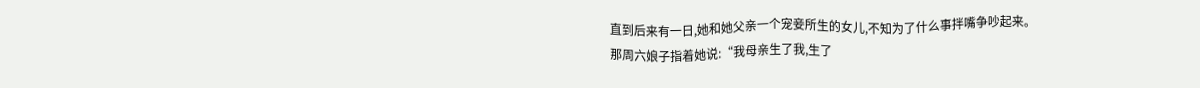直到后来有一日,她和她父亲一个宠妾所生的女儿,不知为了什么事拌嘴争吵起来。
那周六娘子指着她说:“我母亲生了我,生了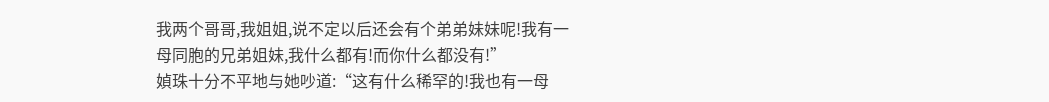我两个哥哥,我姐姐,说不定以后还会有个弟弟妹妹呢!我有一母同胞的兄弟姐妹,我什么都有!而你什么都没有!”
媜珠十分不平地与她吵道:“这有什么稀罕的!我也有一母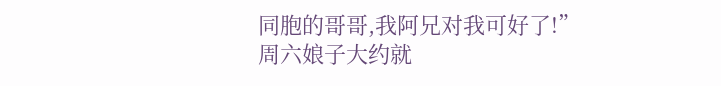同胞的哥哥,我阿兄对我可好了!”
周六娘子大约就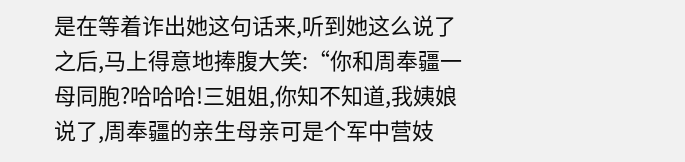是在等着诈出她这句话来,听到她这么说了之后,马上得意地捧腹大笑:“你和周奉疆一母同胞?哈哈哈!三姐姐,你知不知道,我姨娘说了,周奉疆的亲生母亲可是个军中营妓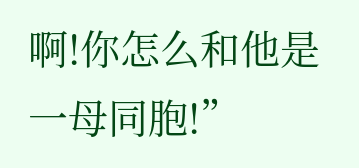啊!你怎么和他是一母同胞!”